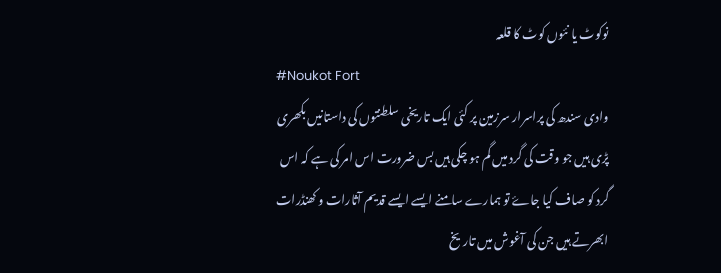نوکوٹ یا نئوں کوٹ کا قلعہ
#Noukot Fort
وادی سندھ کی پراسرار سرزمین پر کئی ایک تاریخی سلطنتوں کی داستانیں بکھری پڑی ہیں جو وقت کی گرد میں گم ہو چکی ہیں بس ضرورت اس امر کی ہے کہ اس گرد کو صاف کیا جاۓ تو ہمارے سامنے ایسے ایسے قدیم آثارات و کھنڈرات ابھرتے ہیں جن کی آغوش میں تاریخ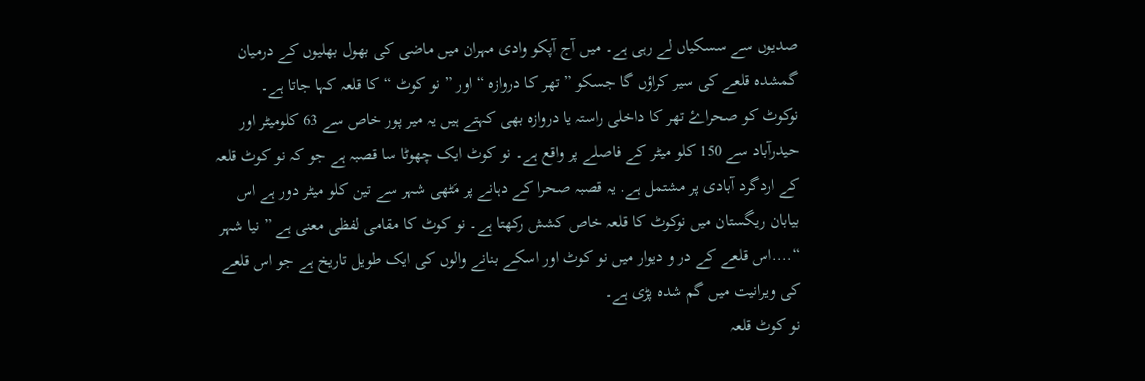صدیوں سے سسکیاں لے رہی ہے۔ میں آج آپکو وادی مہران میں ماضی کی بھول بھلیوں کے درمیان گمشدہ قلعے کی سیر کراؤں گا جسکو ” تھر کا دروازہ “ اور ” نو کوٹ “ کا قلعہ کہا جاتا ہے۔
نوکوٹ کو صحراۓ تھر کا داخلی راستہ یا دروازہ بھی کہتے ہیں یہ میر پور خاص سے 63 کلومیٹر اور حیدرآباد سے 150 کلو میٹر کے فاصلے پر واقع ہے۔ نو کوٹ ایک چھوٹا سا قصبہ ہے جو کہ نو کوٹ قلعہ کے اردگرد آبادی پر مشتمل ہے. یہ قصبہ صحرا کے دہانے پر مَٹھی شہر سے تین کلو میٹر دور ہے اس بیابان ریگستان میں نوکوٹ کا قلعہ خاص کشش رکھتا ہے۔ نو کوٹ کا مقامی لفظی معنی ہے ” نیا شہر “....اس قلعے کے در و دیوار میں نو کوٹ اور اسکے بنانے والوں کی ایک طویل تاریخ ہے جو اس قلعے کی ویرانیت میں گم شدہ پڑی ہے۔
نو کوٹ قلعہ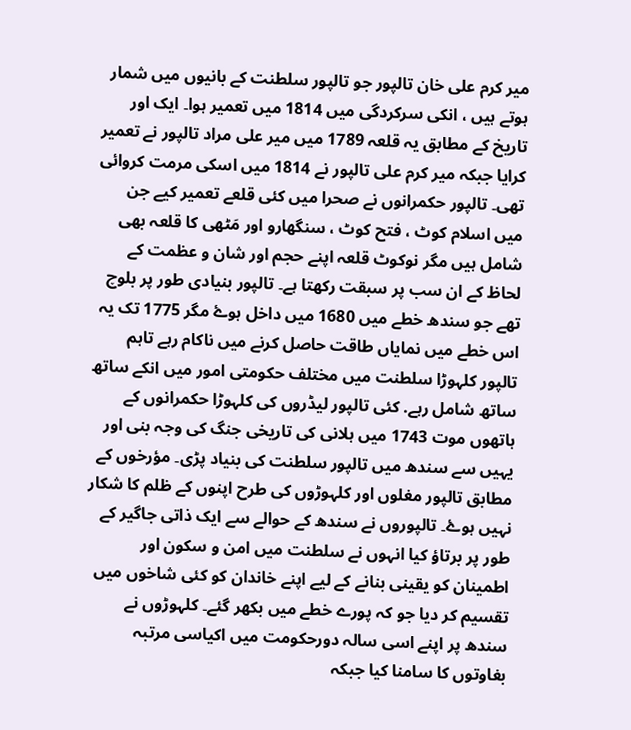میر کرم علی خان تالپور جو تالپور سلطنت کے بانیوں میں شمار ہوتے ہیں ، انکی سرکردگی میں 1814 میں تعمیر ہوا۔ ایک اور تاریخ کے مطابق یہ قلعہ 1789 میں میر علی مراد تالپور نے تعمیر کرایا جبکہ میر کرم علی تالپور نے 1814 میں اسکی مرمت کروائی تھی۔ تالپور حکمرانوں نے صحرا میں کئی قلعے تعمیر کیے جن میں اسلام کوٹ ، فتح کوٹ ، سنگھارو اور مَٹھی کا قلعہ بھی شامل ہیں مگر نوکوٹ قلعہ اپنے حجم اور شان و عظمت کے لحاظ کے ان سب پر سبقت رکھتا ہے۔ تالپور بنیادی طور پر بلوچ تھے جو سندھ خطے میں 1680 میں داخل ہوۓ مگر 1775 تک یہ اس خطے میں نمایاں طاقت حاصل کرنے میں ناکام رہے تاہم تالپور کلہوڑا سلطنت میں مختلف حکومتی امور میں انکے ساتھ ساتھ شامل رہے. کئی تالپور لیڈروں کی کلہوڑا حکمرانوں کے ہاتھوں موت 1743 میں ہلانی کی تاریخی جنگ کی وجہ بنی اور یہیں سے سندھ میں تالپور سلطنت کی بنیاد پڑی۔ مؤرخوں کے مطابق تالپور مغلوں اور کلہوڑوں کی طرح اپنوں کے ظلم کا شکار نہیں ہوۓ۔ تالپوروں نے سندھ کے حوالے سے ایک ذاتی جاگیر کے طور پر برتاؤ کیا انہوں نے سلطنت میں امن و سکون اور اطمینان کو یقینی بنانے کے لیے اپنے خاندان کو کئی شاخوں میں تقسیم کر دیا جو کہ پورے خطے میں بکھر گئے۔ کلہوڑوں نے سندھ پر اپنے اسی سالہ دورحکومت میں اکیاسی مرتبہ بغاوتوں کا سامنا کیا جبکہ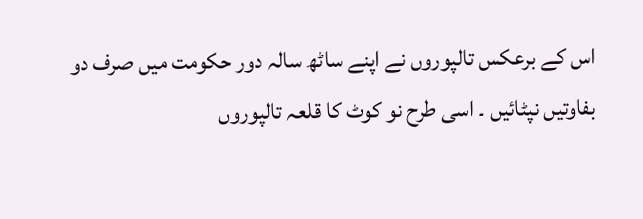اس کے برعکس تالپوروں نے اپنے ساٹھ سالہ دور حکومت میں صرف دو بفاوتیں نپٹائیں ۔ اسی طرح نو کوٹ کا قلعہ تالپوروں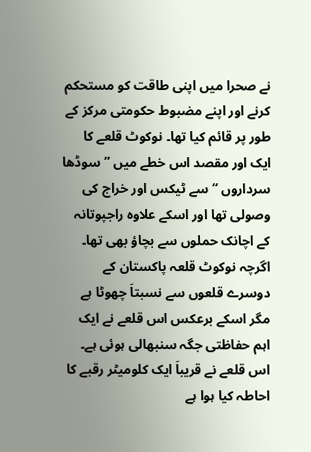نے صحرا میں اپنی طاقت کو مستحکم کرنے اور اپنے مضبوط حکومتی مرکز کے طور پر قائم کیا تھا۔ نوکوٹ قلعے کا ایک اور مقصد اس خطے میں ” سوڈھا سرداروں “ سے ٹیکس اور خراج کی وصولی تھا اور اسکے علاوہ راجپوتانہ کے اچانک حملوں سے بچاؤ بھی تھا۔
اگرچہ نوکوٹ قلعہ پاکستان کے دوسرے قلعوں سے نسبتاَ چھوٹا ہے مگر اسکے برعکس اس قلعے نے ایک اہم حفاظتی جگہ سنبھالی ہوئی ہے۔ اس قلعے نے قریباَ ایک کلومیٹر رقبے کا احاطہ کیا ہوا ہے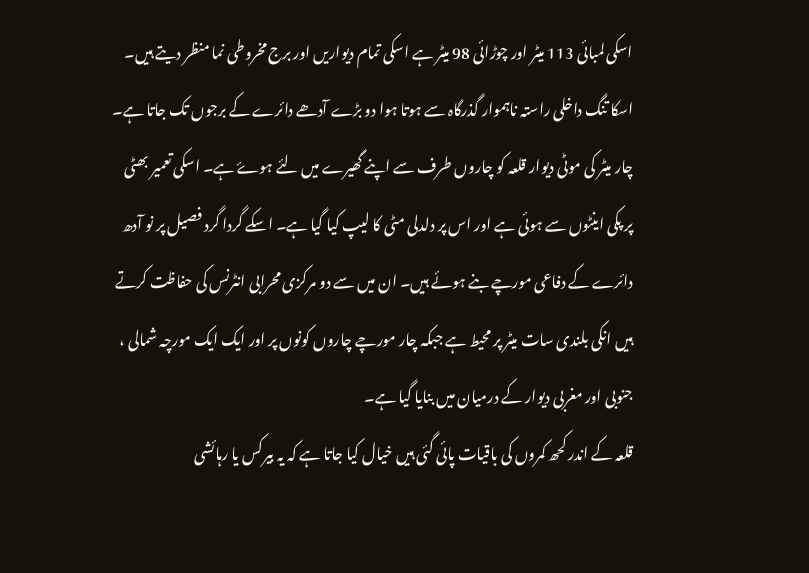اسکی لمبائی 113 میٹر اور چوڑائی 98 میٹر ہے اسکی تمام دیواریں اور برج مخروطی نما منظر دیتے ہیں۔ اسکا تنگ داخلی راستہ ناہموار گذرگاہ سے ہوتا ہوا دو بڑے آدھے دائرے کے برجوں تک جاتا ہے۔ چار میٹر کی موٹی دیوار قلعہ کو چاروں طرف سے اپنے گھیرے میں لئے ہوۓ ہے۔ اسکی تعمیر بھٹی پر پکی اینٹوں سے ہوئی ہے اور اس پر دلدلی مٹی کا لیپ کیا گیا ہے۔ اسکے گردا گرد فصیل پر نو آدھ دائرے کے دفاعی مورچے بنے ہوئے ہیں۔ ان میں سے دو مرکزی محرابی انٹرنس کی حفاظت کرتے ہیں انکی بلندی سات میٹر پر محیط ہے جبکہ چار مورچے چاروں کونوں پر اور ایک ایک مورچہ شمالی ، جنوبی اور مغربی دیوار کے درمیان میں بنایا گیا ہے۔
قلعہ کے اندر کحھ کمروں کی باقیات پائی گئی ہیں خیال کیا جاتا ہے کہ یہ بیرکس یا رہائشی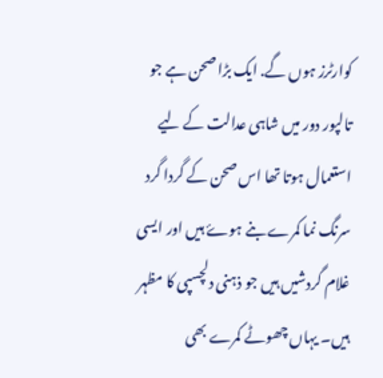کوارٹرز ہوں گے. ایک بڑا صحن ہے جو تالپور دور میں شاہی عدالت کے لیے استعمال ہوتا تھا اس صحن کے گردا گرد سرنگ نما کمرے بنے ہوۓ ہیں اور ایسی غلام گردشیں ہیں جو ذہنی دلچسپی کا مظہر ہیں۔ یہاں چھوٹے کمرے بھی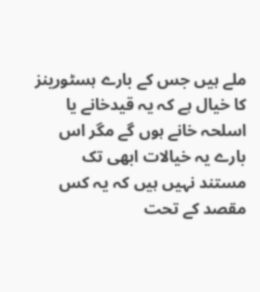ملے ہیں جس کے بارے ہسٹورینز کا خیال ہے کہ یہ قیدخانے یا اسلحہ خانے ہوں گے مگر اس بارے یہ خیالات ابھی تک مستند نہیں ہیں کہ یہ کس مقصد کے تحت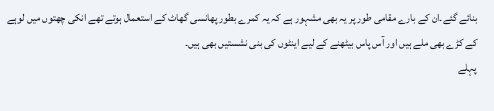بنائے گئے۔ان کے بارے مقامی طور پر یہ بھی مشہور ہے کہ یہ کمرے بطور پھانسی گھاٹ کے استعمال ہوتے تھے انکی چھتوں میں لوہے کے کڑے بھی ملے ہیں اور آس پاس بیٹھنے کے لیے اینٹوں کی بنی نشستیں بھی ہیں۔
پہلے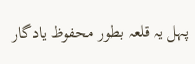پہل یہ قلعہ بطور محفوظ یادگار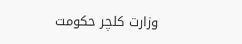وزارت کلچر حکومت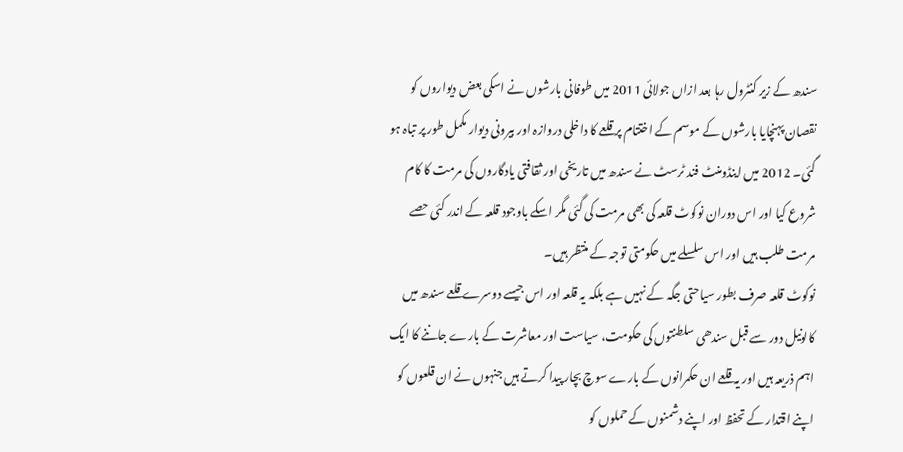سندھ کے زیر کنٹرول رہا بعد ازاں جولائی 2011 میں طوفانی بارشوں نے اسکی بعض دیواروں کو نقصان پہنچایا بارشوں کے موسم کے اختتام پر قلعے کا داخلی دروازہ اور بیرونی دیوار مکمل طور پر تباہ ہو گئی۔ 2012 میں اینڈومنٹ فند ٹرسٹ نے سندھ میں تاریخی اور ثقافتی یادگاروں کی مرمت کا کام شروع کیا اور اس دوران نوکوٹ قلعہ کی بھی مرمت کی گئی مگر اسکے باوجود قلعہ کے اندر کئی حصے مرمت طلب ہیں اور اس سلسلے میں حکومتی توجہ کے منتظر ہیں۔
نوکوٹ قلعہ صرف بطور سیاحتی جگہ کے نہیں ہے بلکہ یہ قلعہ اور اس جیسے دوسرے قلعے سندھ میں کالونیل دور سے قبل سندھی سلطنتوں کی حکومت، سیاست اور معاشرت کے بارے جاننے کا ایک اہم ذریعہ ہیں اور یہ قلعے ان حکمرانوں کے بارے سوچ بچار پیدا کرتے ہیں جنہوں نے ان قلعوں کو اپنے اقتدار کے تحفظ اور اپنے دشمنوں کے حملوں کو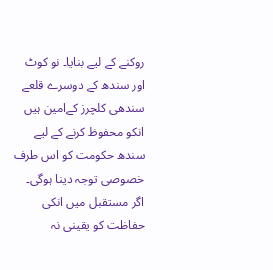روکنے کے لیے بنایا۔ نو کوٹ اور سندھ کے دوسرے قلعے سندھی کلچرز کےامین ہیں انکو محفوظ کرنے کے لیے سندھ حکومت کو اس طرف خصوصی توجہ دینا ہوگی۔ اگر مستقبل میں انکی حفاظت کو یقینی نہ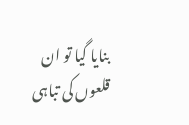بنایا گیا تو ان قلعوں کی تباہی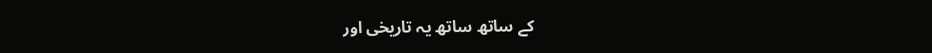کے ساتھ ساتھ یہ تاریخی اور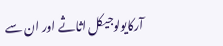آرکایولوجیکل اثاثے اور ان سے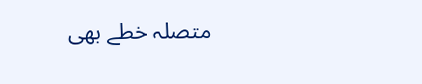متصلہ خطے بھی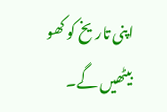اپنی تاریخ کو کھو بیٹھیں گے۔